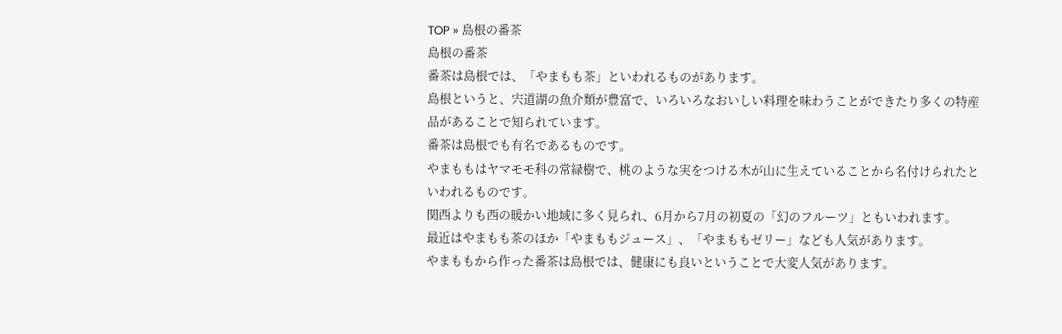TOP » 島根の番茶
島根の番茶
番茶は島根では、「やまもも茶」といわれるものがあります。
島根というと、宍道湖の魚介類が豊富で、いろいろなおいしい料理を味わうことができたり多くの特産品があることで知られています。
番茶は島根でも有名であるものです。
やまももはヤマモモ科の常緑樹で、桃のような実をつける木が山に生えていることから名付けられたといわれるものです。
関西よりも西の暖かい地域に多く見られ、6月から7月の初夏の「幻のフルーツ」ともいわれます。
最近はやまもも茶のほか「やまももジュース」、「やまももゼリー」なども人気があります。
やまももから作った番茶は島根では、健康にも良いということで大変人気があります。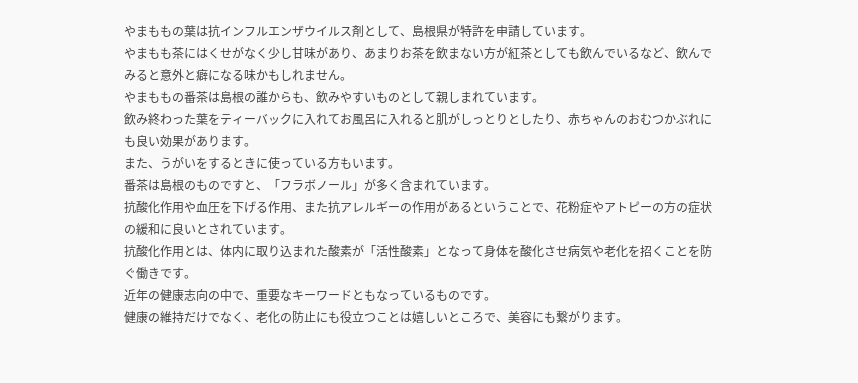やまももの葉は抗インフルエンザウイルス剤として、島根県が特許を申請しています。
やまもも茶にはくせがなく少し甘味があり、あまりお茶を飲まない方が紅茶としても飲んでいるなど、飲んでみると意外と癖になる味かもしれません。
やまももの番茶は島根の誰からも、飲みやすいものとして親しまれています。
飲み終わった葉をティーバックに入れてお風呂に入れると肌がしっとりとしたり、赤ちゃんのおむつかぶれにも良い効果があります。
また、うがいをするときに使っている方もいます。
番茶は島根のものですと、「フラボノール」が多く含まれています。
抗酸化作用や血圧を下げる作用、また抗アレルギーの作用があるということで、花粉症やアトピーの方の症状の緩和に良いとされています。
抗酸化作用とは、体内に取り込まれた酸素が「活性酸素」となって身体を酸化させ病気や老化を招くことを防ぐ働きです。
近年の健康志向の中で、重要なキーワードともなっているものです。
健康の維持だけでなく、老化の防止にも役立つことは嬉しいところで、美容にも繋がります。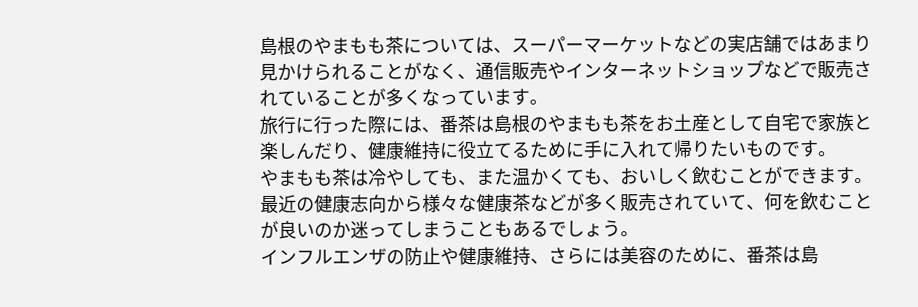島根のやまもも茶については、スーパーマーケットなどの実店舗ではあまり見かけられることがなく、通信販売やインターネットショップなどで販売されていることが多くなっています。
旅行に行った際には、番茶は島根のやまもも茶をお土産として自宅で家族と楽しんだり、健康維持に役立てるために手に入れて帰りたいものです。
やまもも茶は冷やしても、また温かくても、おいしく飲むことができます。
最近の健康志向から様々な健康茶などが多く販売されていて、何を飲むことが良いのか迷ってしまうこともあるでしょう。
インフルエンザの防止や健康維持、さらには美容のために、番茶は島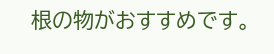根の物がおすすめです。